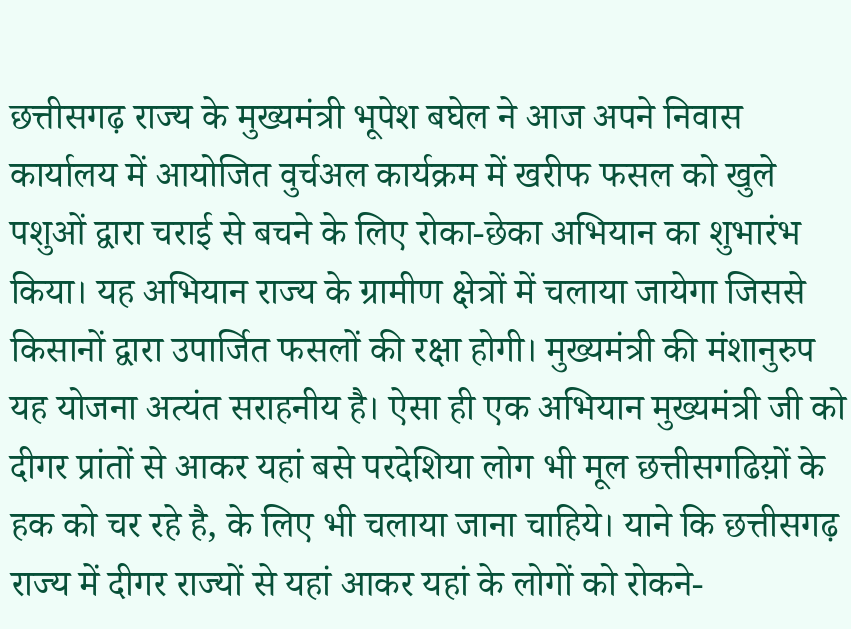छत्तीसगढ़ राज्य के मुख्यमंत्री भूपेश बघेल ने आज अपने निवास कार्यालय में आयोजित वुर्चअल कार्यक्रम में खरीफ फसल को खुले पशुओं द्वारा चराई से बचने के लिए रोका-छेका अभियान का शुभारंभ किया। यह अभियान राज्य के ग्रामीण क्षेत्रों में चलाया जायेगा जिससे किसानों द्वारा उपार्जित फसलों की रक्षा होगी। मुख्यमंत्री की मंशानुरुप यह योजना अत्यंत सराहनीय है। ऐसा ही एक अभियान मुख्यमंत्री जी को दीगर प्रांतों से आकर यहां बसे परदेशिया लोग भी मूल छत्तीसगढिय़ों के हक को चर रहे है, के लिए भी चलाया जाना चाहिये। याने कि छत्तीसगढ़ राज्य में दीगर राज्यों से यहां आकर यहां के लोगों को रोकने-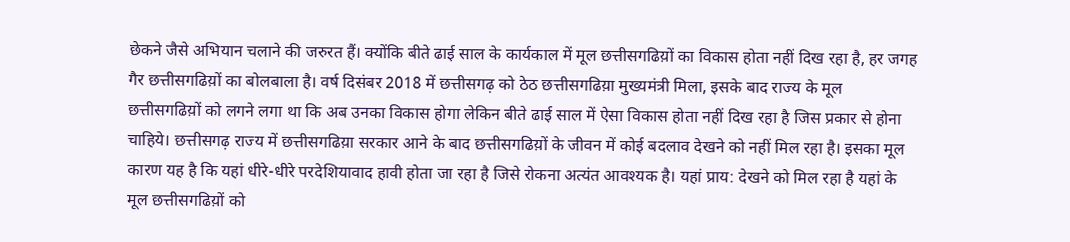छेकने जैसे अभियान चलाने की जरुरत हैं। क्योंकि बीते ढाई साल के कार्यकाल में मूल छत्तीसगढिय़ों का विकास होता नहीं दिख रहा है, हर जगह गैर छत्तीसगढिय़ों का बोलबाला है। वर्ष दिसंबर 2018 में छत्तीसगढ़ को ठेठ छत्तीसगढिय़ा मुख्यमंत्री मिला, इसके बाद राज्य के मूल छत्तीसगढिय़ों को लगने लगा था कि अब उनका विकास होगा लेकिन बीते ढाई साल में ऐसा विकास होता नहीं दिख रहा है जिस प्रकार से होना चाहिये। छत्तीसगढ़ राज्य में छत्तीसगढिय़ा सरकार आने के बाद छत्तीसगढिय़ों के जीवन में कोई बदलाव देखने को नहीं मिल रहा है। इसका मूल कारण यह है कि यहां धीरे-धीरे परदेशियावाद हावी होता जा रहा है जिसे रोकना अत्यंत आवश्यक है। यहां प्राय: देखने को मिल रहा है यहां के मूल छत्तीसगढिय़ों को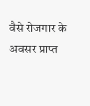वैसे रोजगार के अवसर प्राप्त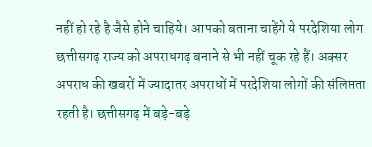नहीं हो रहे है जैसे होने चाहिये। आपको बताना चाहेंगे ये परदेशिया लोग छत्तीसगढ़ राज्य को अपराधगढ़ बनाने से भी नहीं चूक रहे हैं। अक्सर अपराध की खबरों में ज्यादातर अपराधों में परदेशिया लोगों की संलिप्तता रहती है। छत्तीसगढ़ में बड़े-बड़े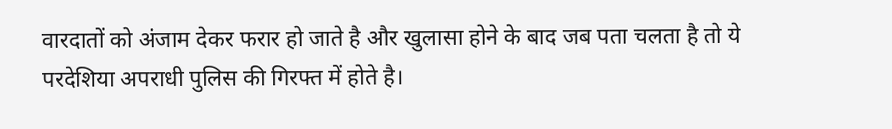वारदातों को अंजाम देकर फरार हो जाते है और खुलासा होने के बाद जब पता चलता है तो ये परदेशिया अपराधी पुलिस की गिरफ्त में होते है।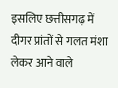इसलिए छत्तीसगढ़ में दीगर प्रांतों से गलत मंशा लेकर आने वाले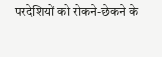परदेशियों को रोकने-छेकने के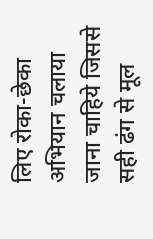लिए रोका-छेका अभियान चलाया जाना चाहिये जिससे सही ढंग से मूल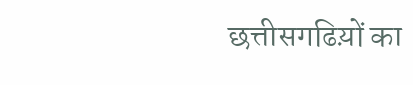छत्तीसगढिय़ों का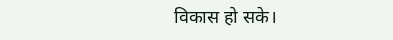विकास हो सके।